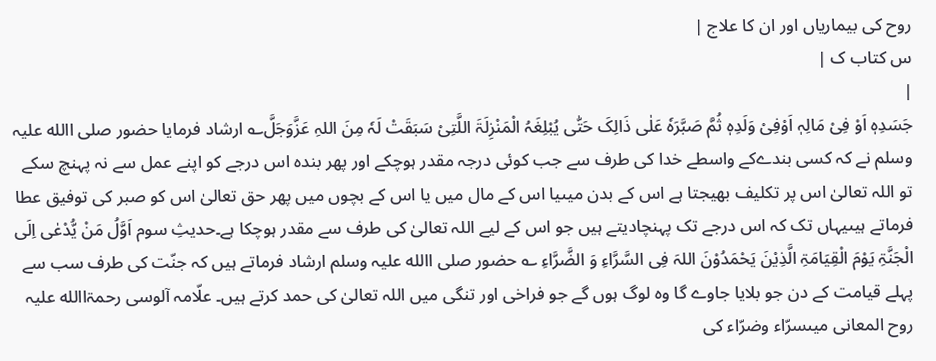روح کی بیماریاں اور ان کا علاج |
س کتاب ک |
|
جَسَدِہٖ اَوْ فِیْ مَالِہٖ اَوْفِیْ وَلَدِہٖ ثُمَّ صَبَّرَہٗ عَلٰی ذَالِکَ حَتّٰی یُبْلِغَہُ الْمَنْزِلَۃَ اللَّتِیْ سَبَقَتْ لَہٗ مِنَ اللہِ عَزَّوَجَلَّ؎ ارشاد فرمایا حضور صلی االله علیہ وسلم نے کہ کسی بندےکے واسطے خدا کی طرف سے جب کوئی درجہ مقدر ہوچکے اور پھر بندہ اس درجے کو اپنے عمل سے نہ پہنچ سکے تو اللہ تعالیٰ اس پر تکلیف بھیجتا ہے اس کے بدن میںیا اس کے مال میں یا اس کے بچوں میں پھر حق تعالیٰ اس کو صبر کی توفیق عطا فرماتے ہیںیہاں تک کہ اس درجے تک پہنچادیتے ہیں جو اس کے لیے اللہ تعالیٰ کی طرف سے مقدر ہوچکا ہے۔حدیثِ سوم اَوَّلُ مَنْ یُّدْعٰی اِلَی الْجَنَّۃِ یَوْمَ الْقِیَامَۃِ الَّذِیْنَ یَحْمَدُوْنَ اللہَ فِی السَّرَّاءِ وَ الضَّرَّاءِ ؎ حضور صلی االله علیہ وسلم ارشاد فرماتے ہیں کہ جنّت کی طرف سب سے پہلے قیامت کے دن جو بلایا جاوے گا وہ لوگ ہوں گے جو فراخی اور تنگی میں اللہ تعالیٰ کی حمد کرتے ہیں۔ علّامہ آلوسی رحمۃاالله علیہ روح المعانی میںسرّاء وضرّاء کی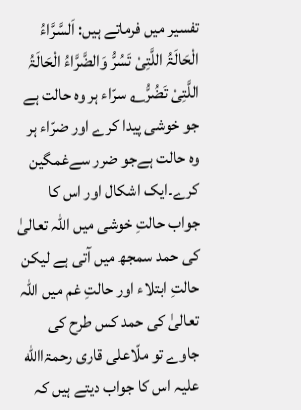تفسیر میں فرماتے ہیں: اَلسَّرَّاءُ الْحَالَۃُ اللَّتِیْ تَسُرُّ وَالضَّرَّاءُ الْحَالَۃُ اللَّتِیْ تَضُرُّ؎ سرّاء ہر وہ حالت ہے جو خوشی پیدا کرے اور ضرّاء ہر وہ حالت ہےجو ضرر سےغمگین کرے۔ایک اشکال اور اس کا جواب حالتِ خوشی میں اللہ تعالیٰ کی حمد سمجھ میں آتی ہے لیکن حالتِ ابتلاء اور حالتِ غم میں اللہ تعالیٰ کی حمد کس طرح کی جاوے تو ملّاعلی قاری رحمۃاالله علیہ اس کا جواب دیتے ہیں کہ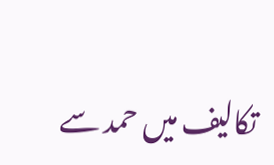تکالیف میں حمد سے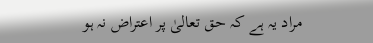مراد یہ ہے کہ حق تعالیٰ پر اعتراض نہ ہو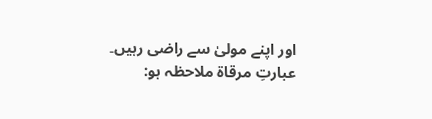اور اپنے مولیٰ سے راضی رہیں۔ عبارتِ مرقاۃ ملاحظہ ہو: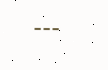---